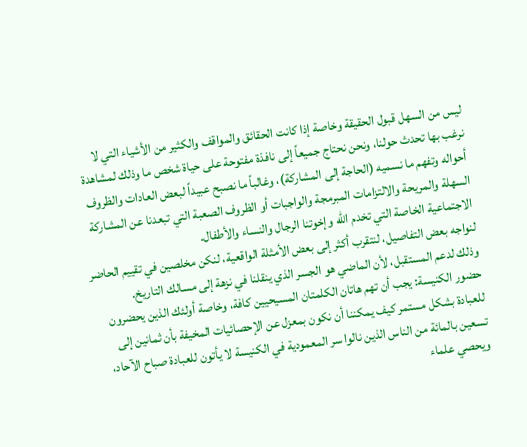ليس من السهل قبول الحقيقة وخاصة إذا كانت الحقائق والمواقف والكثير من الأشياء التي لا نرغب بها تحدث حولنا، ونحن نحتاج جميعاً إلى نافذة مفتوحة على حياة شخص ما وذلك لمشاهدة أحواله وتفهم ما نسميه (الحاجة إلى المشاركة)، وغالباً ما نصبح عبيداً لبعض العادات والظروف السهلة والمريحة والالتزامات المبرمجة والواجبات أو الظروف الصعبة التي تبعدنا عن المشاركة الاجتماعية الخاصة التي تخدم الله وإخوتنا الرجال والنساء والأطفال.
لنواجه بعض التفاصيل، لنتقرب أكثر إلى بعض الأمثلة الواقعية، لنكن مخلصين في تقييم الحاضر وذلك لدعم المستقبل، لأن الماضي هو الجسر الذي ينقلنا في نزهة إلى مسالك التاريخ.
حضور الكنيسة: يجب أن تهم هاتان الكلمتان المسيحيين كافة، وخاصة أولئك الذين يحضرون للعبادة بشكل مستمر كيف يمكننا أن نكون بمعزل عن الإحصائيات المخيفة بأن ثمانين إلى تسعين بالمائة من الناس الذين نالوا سر المعمودية في الكنيسة لا يأتون للعبادة صباح الآحاد، ويحصي علماء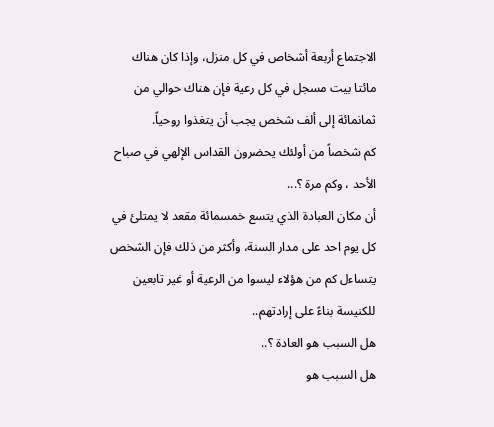الاجتماع أربعة أشخاص في كل منزل، وإذا كان هناك مائتا بيت مسجل في كل رعية فإن هناك حوالي من ثمانمائة إلى ألف شخص يجب أن يتغذوا روحياً.
كم شخصاً من أولئك يحضرون القداس الإلهي في صباح الأحد ، وكم مرة ؟...
أن مكان العبادة الذي يتسع خمسمائة مقعد لا يمتلئ في كل يوم احد على مدار السنة، وأكثر من ذلك فإن الشخص يتساءل كم من هؤلاء ليسوا من الرعية أو غير تابعين للكنيسة بناءً على إرادتهم..
هل السبب هو العادة ؟..
هل السبب هو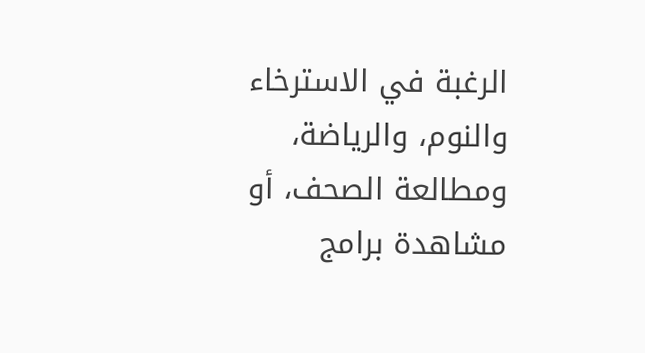الرغبة في الاسترخاء والنوم، والرياضة، ومطالعة الصحف، أو مشاهدة برامج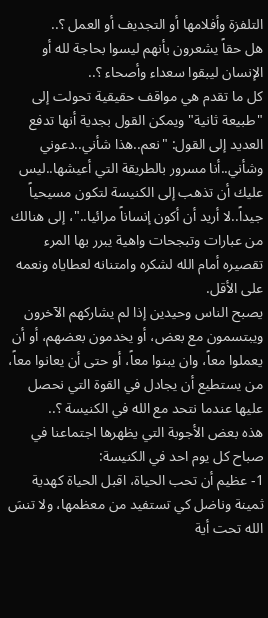التلفزة وأفلامها أو التجديف أو العمل ؟..
هل حقاً يشعرون بأنهم ليسوا بحاجة لله أو الإنسان ليبقوا سعداء وأصحاء ؟..
كل ما تقدم هي مواقف حقيقية تحولت إلى "طبيعة ثانية" ويمكن القول بجدية أنها تدفع العديد إلى القول: "نعم..هذا شأني..دعوني وشأني..أنا مسرور بالطريقة التي أعيشها..ليس عليك أن تذهب إلى الكنيسة لتكون مسيحياً جيداً..لا أريد أن أكون إنساناً مرائيا.."، إلى هنالك من عبارات وتبجحات واهية يبرر بها المرء تقصيره أمام الله لشكره وامتنانه لعطاياه ونعمه على الأقل.
يصبح الناس وحيدين إذا لم يشاركهم الآخرون ويبتسمون مع بعض، أو يخدمون بعضهم، أو أن يعملوا معاً، وان يبنوا معاً، أو حتى أن يعانوا معاً، من يستطيع أن يجادل في القوة التي نحصل عليها عندما نتحد مع الله في الكنيسة ؟..
هذه بعض الأجوبة التي يظهرها اجتماعنا في صباح كل يوم احد في الكنيسة:
1- عظيم أن تحب الحياة، اقبل الحياة كهدية ثمينة وناضل كي تستفيد من معظمها، ولا تنسَ الله تحت أية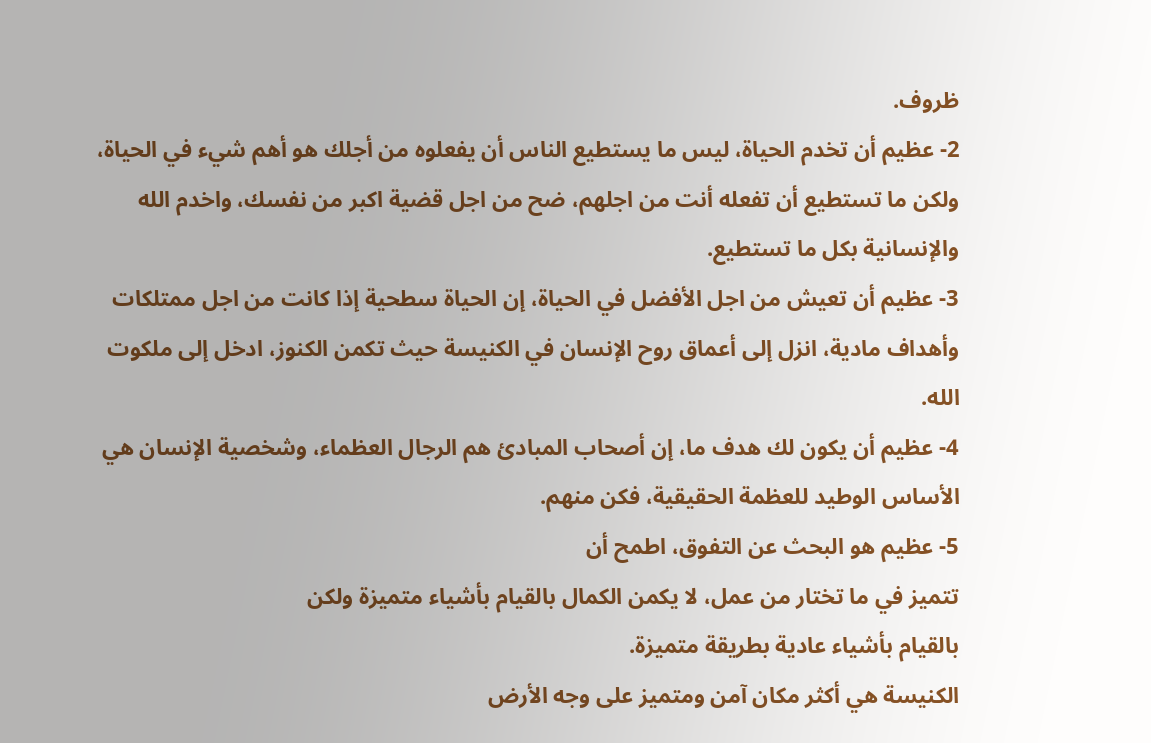ظروف.
2- عظيم أن تخدم الحياة، ليس ما يستطيع الناس أن يفعلوه من أجلك هو أهم شيء في الحياة، ولكن ما تستطيع أن تفعله أنت من اجلهم، ضح من اجل قضية اكبر من نفسك، واخدم الله والإنسانية بكل ما تستطيع.
3- عظيم أن تعيش من اجل الأفضل في الحياة، إن الحياة سطحية إذا كانت من اجل ممتلكات وأهداف مادية، انزل إلى أعماق روح الإنسان في الكنيسة حيث تكمن الكنوز، ادخل إلى ملكوت الله.
4- عظيم أن يكون لك هدف ما، إن أصحاب المبادئ هم الرجال العظماء، وشخصية الإنسان هي الأساس الوطيد للعظمة الحقيقية، فكن منهم.
5- عظيم هو البحث عن التفوق، اطمح أن
تتميز في ما تختار من عمل، لا يكمن الكمال بالقيام بأشياء متميزة ولكن
بالقيام بأشياء عادية بطريقة متميزة.
الكنيسة هي أكثر مكان آمن ومتميز على وجه الأرض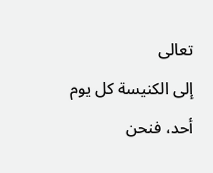تعالى
إلى الكنيسة كل يوم أحد، فنحن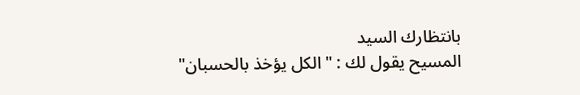بانتظارك السيد
المسيح يقول لك : "الكل يؤخذ بالحسبان"